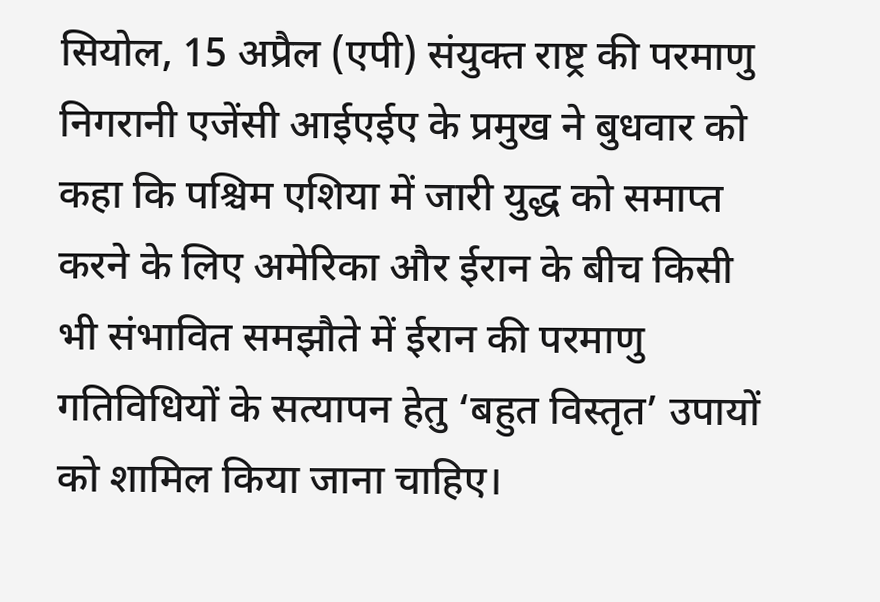सियोल, 15 अप्रैल (एपी) संयुक्त राष्ट्र की परमाणु निगरानी एजेंसी आईएईए के प्रमुख ने बुधवार को कहा कि पश्चिम एशिया में जारी युद्ध को समाप्त करने के लिए अमेरिका और ईरान के बीच किसी भी संभावित समझौते में ईरान की परमाणु गतिविधियों के सत्यापन हेतु ‘बहुत विस्तृत’ उपायों को शामिल किया जाना चाहिए।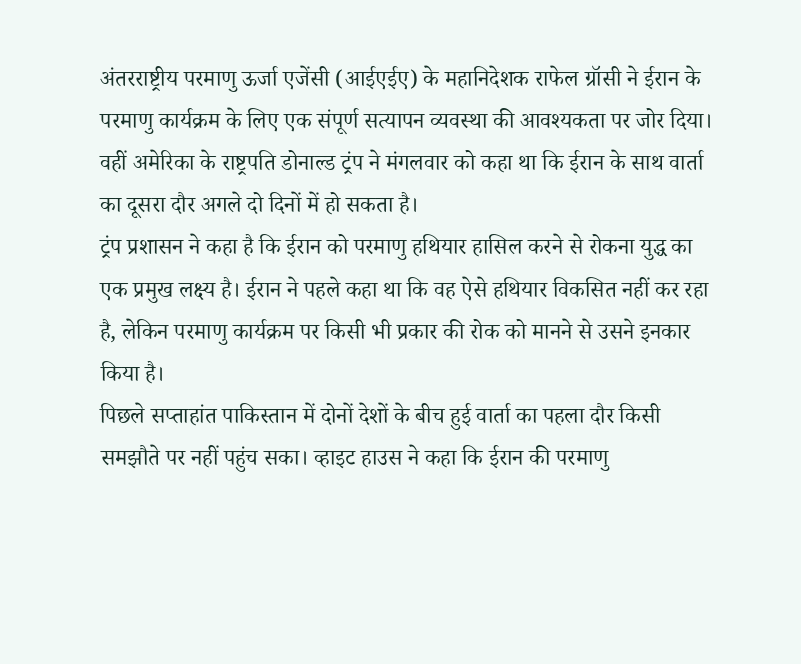अंतरराष्ट्रीय परमाणु ऊर्जा एजेंसी (आईएईए) के महानिदेशक राफेल ग्रॉसी ने ईरान के परमाणु कार्यक्रम के लिए एक संपूर्ण सत्यापन व्यवस्था की आवश्यकता पर जोर दिया। वहीं अमेरिका के राष्ट्रपति डोनाल्ड ट्रंप ने मंगलवार को कहा था कि ईरान के साथ वार्ता का दूसरा दौर अगले दो दिनों में हो सकता है।
ट्रंप प्रशासन ने कहा है कि ईरान को परमाणु हथियार हासिल करने से रोकना युद्ध का एक प्रमुख लक्ष्य है। ईरान ने पहले कहा था कि वह ऐसे हथियार विकसित नहीं कर रहा है, लेकिन परमाणु कार्यक्रम पर किसी भी प्रकार की रोक को मानने से उसने इनकार किया है।
पिछले सप्ताहांत पाकिस्तान में दोनों देशों के बीच हुई वार्ता का पहला दौर किसी समझौते पर नहीं पहुंच सका। व्हाइट हाउस ने कहा कि ईरान की परमाणु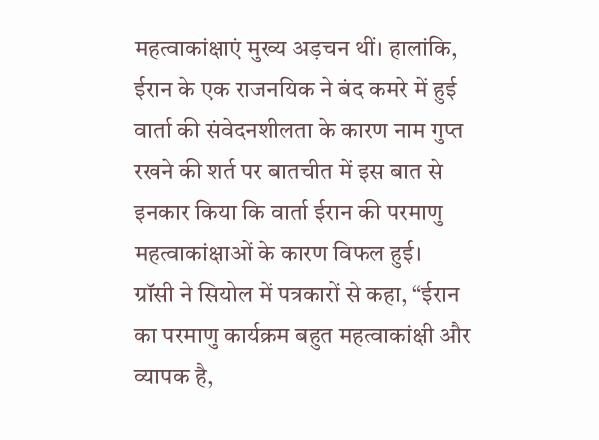महत्वाकांक्षाएं मुख्य अड़चन थीं। हालांकि, ईरान के एक राजनयिक ने बंद कमरे में हुई वार्ता की संवेदनशीलता के कारण नाम गुप्त रखने की शर्त पर बातचीत में इस बात से इनकार किया कि वार्ता ईरान की परमाणु महत्वाकांक्षाओं के कारण विफल हुई।
ग्रॉसी ने सियोल में पत्रकारों से कहा, “ईरान का परमाणु कार्यक्रम बहुत महत्वाकांक्षी और व्यापक है,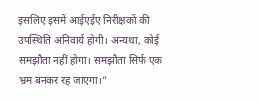इसलिए इसमें आईएईए निरीक्षकों की उपस्थिति अनिवार्य होगी। अन्यथा, कोई समझौता नहीं होगा। समझौता सिर्फ एक भ्रम बनकर रह जाएगा।”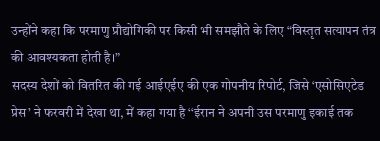उन्होंने कहा कि परमाणु प्रौद्योगिकी पर किसी भी समझौते के लिए “विस्तृत सत्यापन तंत्र की आवश्यकता होती है।”
सदस्य देशों को वितरित की गई आईएईए की एक गोपनीय रिपोर्ट, जिसे ‘एसोसिएटेड प्रेस’ ने फरवरी में देखा था, में कहा गया है ‘‘ईरान ने अपनी उस परमाणु इकाई तक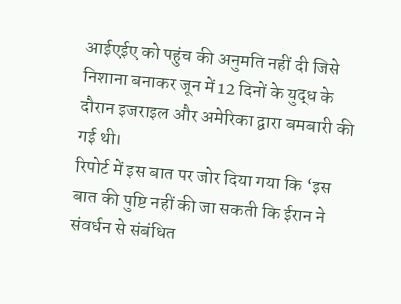आईएईए को पहुंच की अनुमति नहीं दी जिसे निशाना बनाकर जून में 12 दिनों के युद्ध के दौरान इजराइल और अमेरिका द्वारा बमबारी की गई थी।
रिपोर्ट में इस बात पर जोर दिया गया कि ‘इस बात की पुष्टि नहीं की जा सकती कि ईरान ने संवर्धन से संबंधित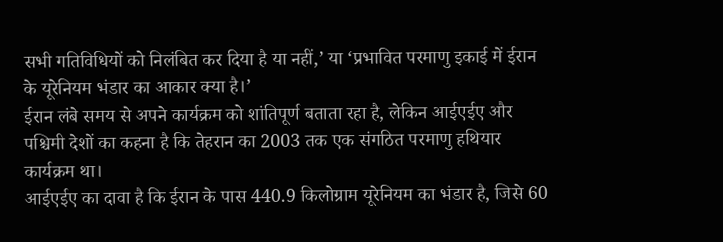सभी गतिविधियों को निलंबित कर दिया है या नहीं,’ या ‘प्रभावित परमाणु इकाई में ईरान के यूरेनियम भंडार का आकार क्या है।’
ईरान लंबे समय से अपने कार्यक्रम को शांतिपूर्ण बताता रहा है, लेकिन आईएईए और पश्चिमी देशों का कहना है कि तेहरान का 2003 तक एक संगठित परमाणु हथियार कार्यक्रम था।
आईएईए का दावा है कि ईरान के पास 440.9 किलोग्राम यूरेनियम का भंडार है, जिसे 60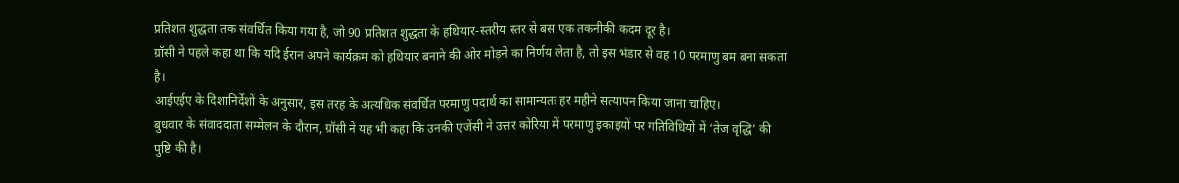प्रतिशत शुद्धता तक संवर्धित किया गया है, जो 90 प्रतिशत शुद्धता के हथियार-स्तरीय स्तर से बस एक तकनीकी कदम दूर है।
ग्रॉसी ने पहले कहा था कि यदि ईरान अपने कार्यक्रम को हथियार बनाने की ओर मोड़ने का निर्णय लेता है, तो इस भंडार से वह 10 परमाणु बम बना सकता है।
आईएईए के दिशानिर्देशों के अनुसार, इस तरह के अत्यधिक संवर्धित परमाणु पदार्थ का सामान्यतः हर महीने सत्यापन किया जाना चाहिए।
बुधवार के संवाददाता सम्मेलन के दौरान, ग्रॉसी ने यह भी कहा कि उनकी एजेंसी ने उत्तर कोरिया में परमाणु इकाइयों पर गतिविधियों में ‘तेज वृद्धि’ की पुष्टि की है।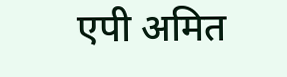एपी अमित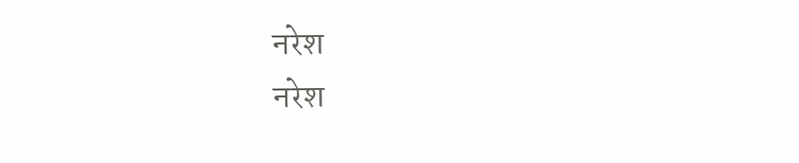नरेश
नरेश